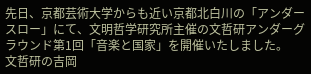先日、京都芸術大学からも近い京都北白川の「アンダースロー」にて、文明哲学研究所主催の文哲研アンダーグラウンド第1回「音楽と国家」を開催いたしました。
文哲研の吉岡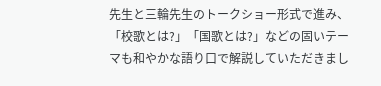先生と三輪先生のトークショー形式で進み、「校歌とは?」「国歌とは?」などの固いテーマも和やかな語り口で解説していただきまし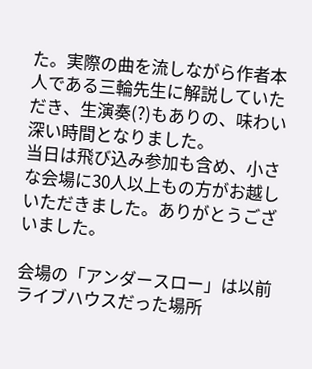た。実際の曲を流しながら作者本人である三輪先生に解説していただき、生演奏(?)もありの、味わい深い時間となりました。
当日は飛び込み参加も含め、小さな会場に30人以上もの方がお越しいただきました。ありがとうございました。

会場の「アンダースロー」は以前ライブハウスだった場所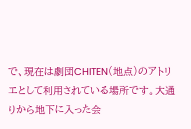で、現在は劇団CHITEN(地点)のアトリエとして利用されている場所です。大通りから地下に入った会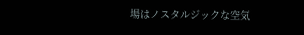場はノスタルジックな空気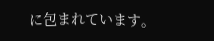に包まれています。